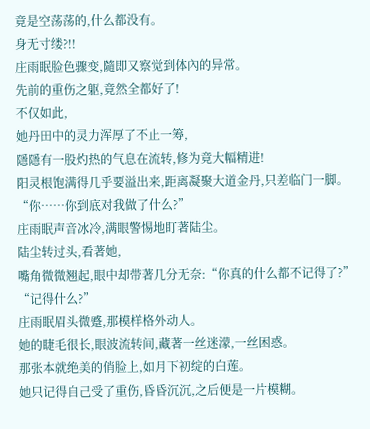竟是空荡荡的,什么都没有。
身无寸缕?!!
庄雨眠脸色骤变,隨即又察觉到体內的异常。
先前的重伤之躯,竟然全都好了!
不仅如此,
她丹田中的灵力浑厚了不止一筹,
隱隱有一股灼热的气息在流转,修为竟大幅精进!
阳灵根饱满得几乎要溢出来,距离凝聚大道金丹,只差临门一脚。
“你……你到底对我做了什么?”
庄雨眠声音冰冷,满眼警惕地盯著陆尘。
陆尘转过头,看著她,
嘴角微微翘起,眼中却带著几分无奈:“你真的什么都不记得了?”
“记得什么?”
庄雨眠眉头微蹙,那模样格外动人。
她的睫毛很长,眼波流转间,藏著一丝迷濛,一丝困惑。
那张本就绝美的俏脸上,如月下初绽的白莲。
她只记得自己受了重伤,昏昏沉沉,之后便是一片模糊。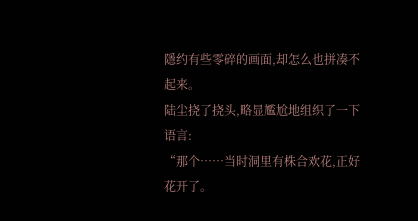隱约有些零碎的画面,却怎么也拼凑不起来。
陆尘挠了挠头,略显尷尬地组织了一下语言:
“那个……当时洞里有株合欢花,正好花开了。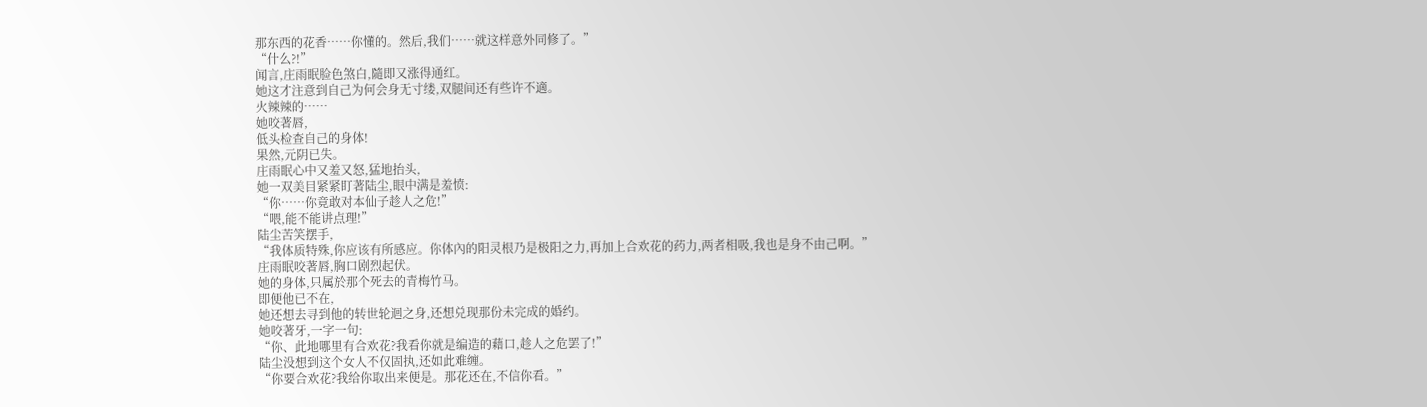那东西的花香……你懂的。然后,我们……就这样意外同修了。”
“什么?!”
闻言,庄雨眠脸色煞白,隨即又涨得通红。
她这才注意到自己为何会身无寸缕,双腿间还有些许不適。
火辣辣的……
她咬著唇,
低头检查自己的身体!
果然,元阴已失。
庄雨眠心中又羞又怒,猛地抬头,
她一双美目紧紧盯著陆尘,眼中满是羞愤:
“你……你竟敢对本仙子趁人之危!”
“喂,能不能讲点理!”
陆尘苦笑摆手,
“我体质特殊,你应该有所感应。你体內的阳灵根乃是极阳之力,再加上合欢花的药力,两者相吸,我也是身不由己啊。”
庄雨眠咬著唇,胸口剧烈起伏。
她的身体,只属於那个死去的青梅竹马。
即便他已不在,
她还想去寻到他的转世轮迴之身,还想兑现那份未完成的婚约。
她咬著牙,一字一句:
“你、此地哪里有合欢花?我看你就是编造的藉口,趁人之危罢了!”
陆尘没想到这个女人不仅固执,还如此难缠。
“你要合欢花?我给你取出来便是。那花还在,不信你看。”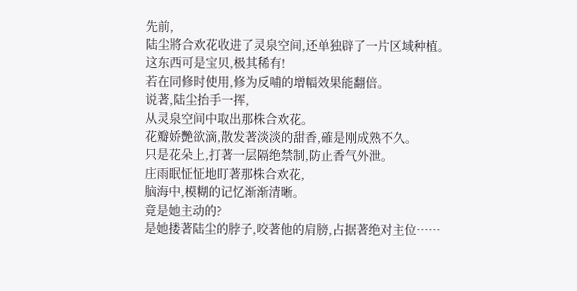先前,
陆尘將合欢花收进了灵泉空间,还单独辟了一片区域种植。
这东西可是宝贝,极其稀有!
若在同修时使用,修为反哺的增幅效果能翻倍。
说著,陆尘抬手一挥,
从灵泉空间中取出那株合欢花。
花瓣娇艷欲滴,散发著淡淡的甜香,確是刚成熟不久。
只是花朵上,打著一层隔绝禁制,防止香气外泄。
庄雨眠怔怔地盯著那株合欢花,
脑海中,模糊的记忆渐渐清晰。
竟是她主动的?
是她搂著陆尘的脖子,咬著他的肩膀,占据著绝对主位……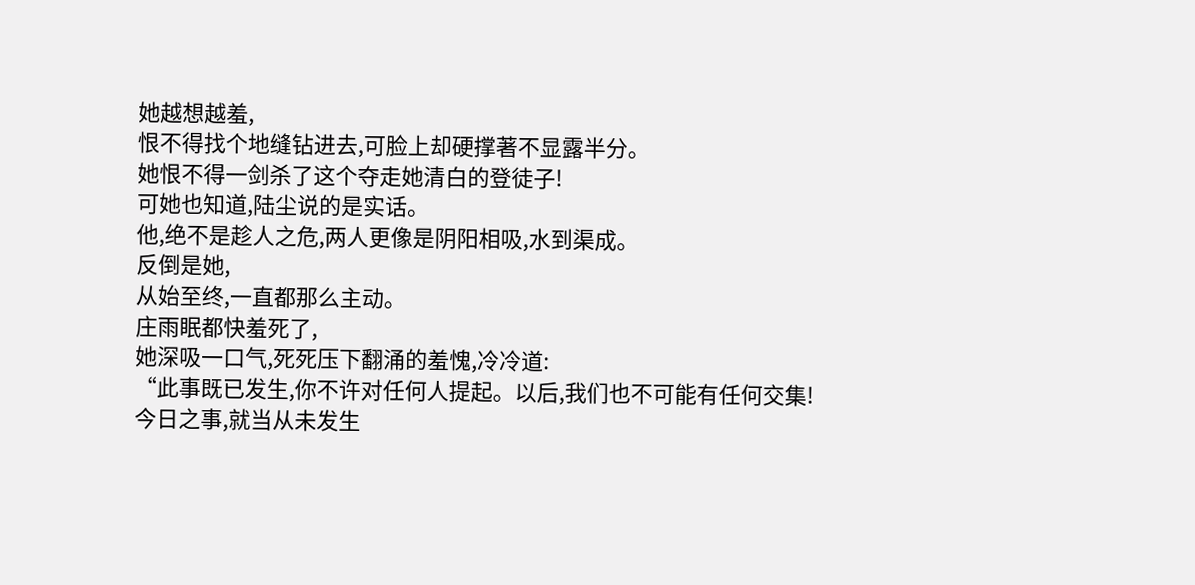她越想越羞,
恨不得找个地缝钻进去,可脸上却硬撑著不显露半分。
她恨不得一剑杀了这个夺走她清白的登徒子!
可她也知道,陆尘说的是实话。
他,绝不是趁人之危,两人更像是阴阳相吸,水到渠成。
反倒是她,
从始至终,一直都那么主动。
庄雨眠都快羞死了,
她深吸一口气,死死压下翻涌的羞愧,冷冷道:
“此事既已发生,你不许对任何人提起。以后,我们也不可能有任何交集!
今日之事,就当从未发生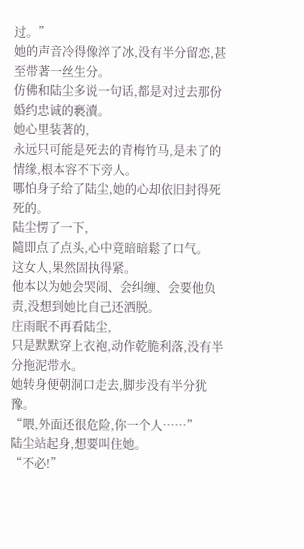过。”
她的声音冷得像淬了冰,没有半分留恋,甚至带著一丝生分。
仿佛和陆尘多说一句话,都是对过去那份婚约忠诚的褻瀆。
她心里装著的,
永远只可能是死去的青梅竹马,是未了的情缘,根本容不下旁人。
哪怕身子给了陆尘,她的心却依旧封得死死的。
陆尘愣了一下,
隨即点了点头,心中竟暗暗鬆了口气。
这女人,果然固执得紧。
他本以为她会哭闹、会纠缠、会要他负责,没想到她比自己还洒脱。
庄雨眠不再看陆尘,
只是默默穿上衣袍,动作乾脆利落,没有半分拖泥带水。
她转身便朝洞口走去,脚步没有半分犹豫。
“喂,外面还很危险,你一个人……”
陆尘站起身,想要叫住她。
“不必!”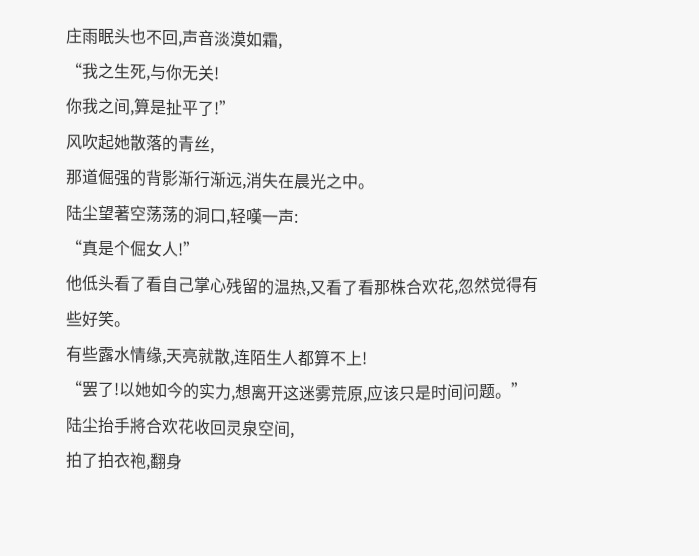庄雨眠头也不回,声音淡漠如霜,
“我之生死,与你无关!
你我之间,算是扯平了!”
风吹起她散落的青丝,
那道倔强的背影渐行渐远,消失在晨光之中。
陆尘望著空荡荡的洞口,轻嘆一声:
“真是个倔女人!”
他低头看了看自己掌心残留的温热,又看了看那株合欢花,忽然觉得有些好笑。
有些露水情缘,天亮就散,连陌生人都算不上!
“罢了!以她如今的实力,想离开这迷雾荒原,应该只是时间问题。”
陆尘抬手將合欢花收回灵泉空间,
拍了拍衣袍,翻身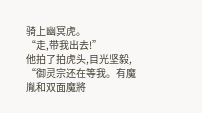骑上幽冥虎。
“走,带我出去!”
他拍了拍虎头,目光坚毅,
“御灵宗还在等我。有魔胤和双面魔將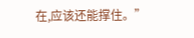在,应该还能撑住。”